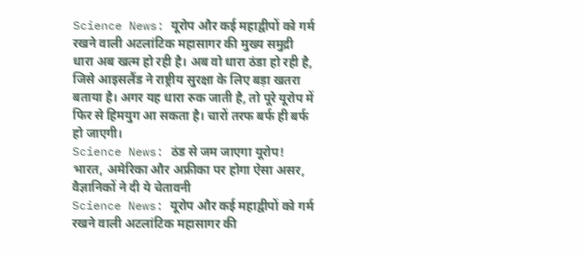Science News: यूरोप और कई महाद्वीपों को गर्म रखने वाली अटलांटिक महासागर की मुख्य समुद्री धारा अब खत्म हो रही है। अब वो धारा ठंडा हो रही है, जिसे आइसलैंड ने राष्ट्रीय सुरक्षा के लिए बड़ा खतरा बताया है। अगर यह धारा रुक जाती है, तो पूरे यूरोप में फिर से हिमयुग आ सकता है। चारों तरफ बर्फ ही बर्फ हो जाएगी।
Science News: ठंड से जम जाएगा यूरोप! भारत, अमेरिका और अफ्रीका पर होगा ऐसा असर, वैज्ञानिकों ने दी ये चेतावनी
Science News: यूरोप और कई महाद्वीपों को गर्म रखने वाली अटलांटिक महासागर की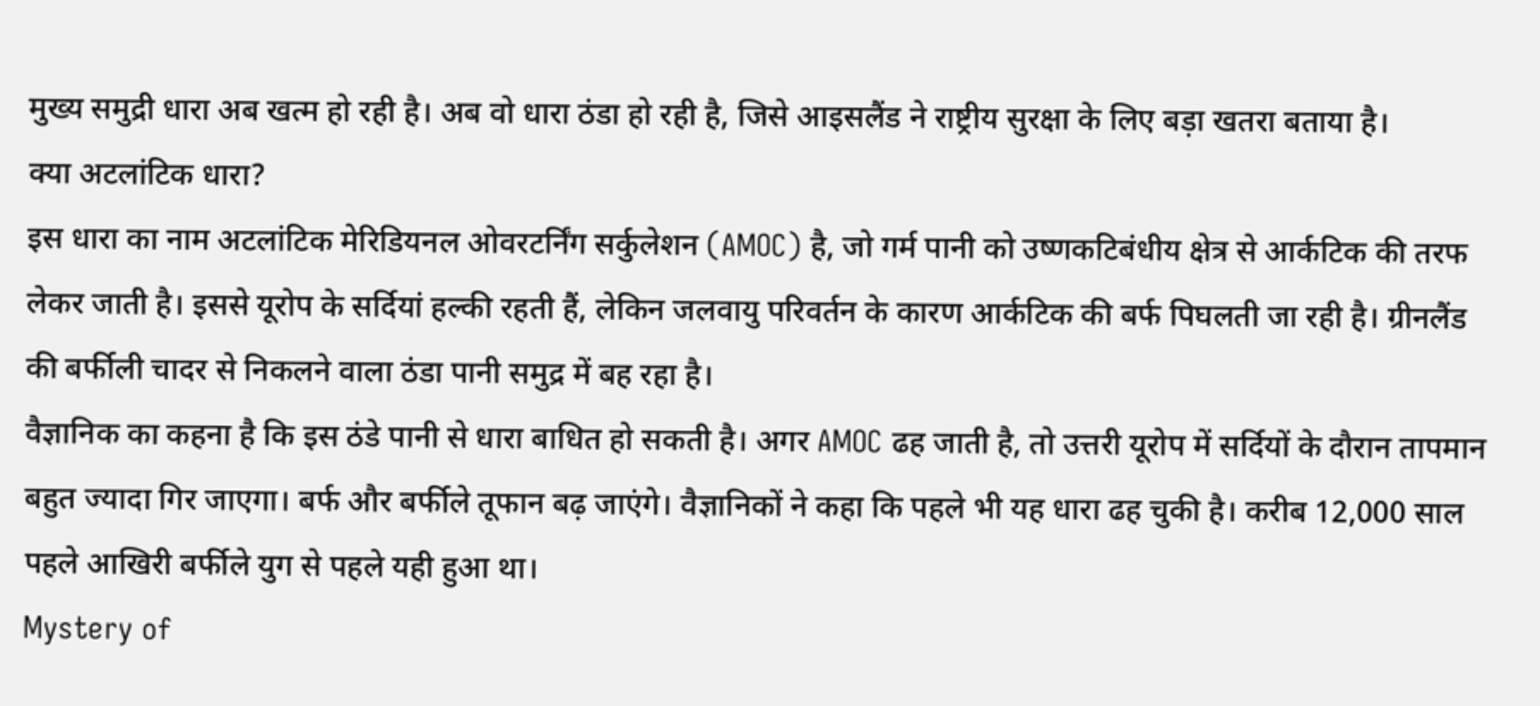मुख्य समुद्री धारा अब खत्म हो रही है। अब वो धारा ठंडा हो रही है, जिसे आइसलैंड ने राष्ट्रीय सुरक्षा के लिए बड़ा खतरा बताया है।
क्या अटलांटिक धारा?
इस धारा का नाम अटलांटिक मेरिडियनल ओवरटर्निंग सर्कुलेशन (AMOC) है, जो गर्म पानी को उष्णकटिबंधीय क्षेत्र से आर्कटिक की तरफ लेकर जाती है। इससे यूरोप के सर्दियां हल्की रहती हैं, लेकिन जलवायु परिवर्तन के कारण आर्कटिक की बर्फ पिघलती जा रही है। ग्रीनलैंड की बर्फीली चादर से निकलने वाला ठंडा पानी समुद्र में बह रहा है।
वैज्ञानिक का कहना है कि इस ठंडे पानी से धारा बाधित हो सकती है। अगर AMOC ढह जाती है, तो उत्तरी यूरोप में सर्दियों के दौरान तापमान बहुत ज्यादा गिर जाएगा। बर्फ और बर्फीले तूफान बढ़ जाएंगे। वैज्ञानिकों ने कहा कि पहले भी यह धारा ढह चुकी है। करीब 12,000 साल पहले आखिरी बर्फीले युग से पहले यही हुआ था।
Mystery of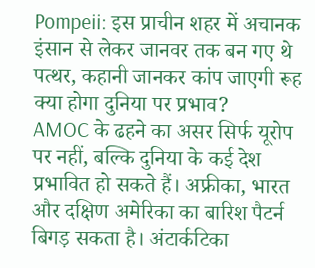Pompeii: इस प्राचीन शहर में अचानक इंसान से लेकर जानवर तक बन गए थे पत्थर, कहानी जानकर कांप जाएगी रूह
क्या होगा दुनिया पर प्रभाव?
AMOC के ढहने का असर सिर्फ यूरोप पर नहीं, बल्कि दुनिया के कई देश प्रभावित हो सकते हैं। अफ्रीका, भारत और दक्षिण अमेरिका का बारिश पैटर्न बिगड़ सकता है। अंटार्कटिका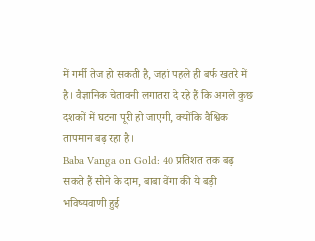में गर्मी तेज हो सकती है, जहां पहले ही बर्फ खतरे में है। वैज्ञानिक चेतावनी लगातरा दे रहे हैं कि अगले कुछ दशकों में घटना पूरी हो जाएगी, क्योंकि वैश्विक तापमान बढ़ रहा है।
Baba Vanga on Gold: 40 प्रतिशत तक बढ़ सकते हैं सोने के दाम, बाबा वेंगा की ये बड़ी भविष्यवाणी हुई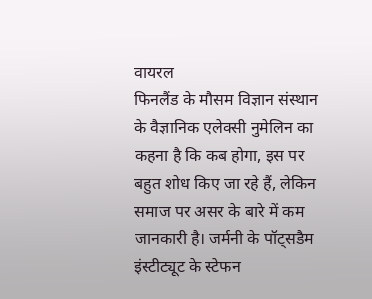वायरल
फिनलैंड के मौसम विज्ञान संस्थान के वैज्ञानिक एलेक्सी नुमेलिन का कहना है कि कब होगा, इस पर बहुत शोध किए जा रहे हैं, लेकिन समाज पर असर के बारे में कम जानकारी है। जर्मनी के पॉट्सडैम इंस्टीट्यूट के स्टेफन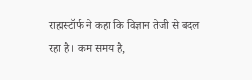राह्मस्टॉर्फ ने कहा कि विज्ञान तेजी से बदल रहा है। कम समय है,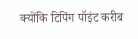क्योंकि टिपिंग पॉइंट करीब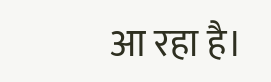आ रहा है।